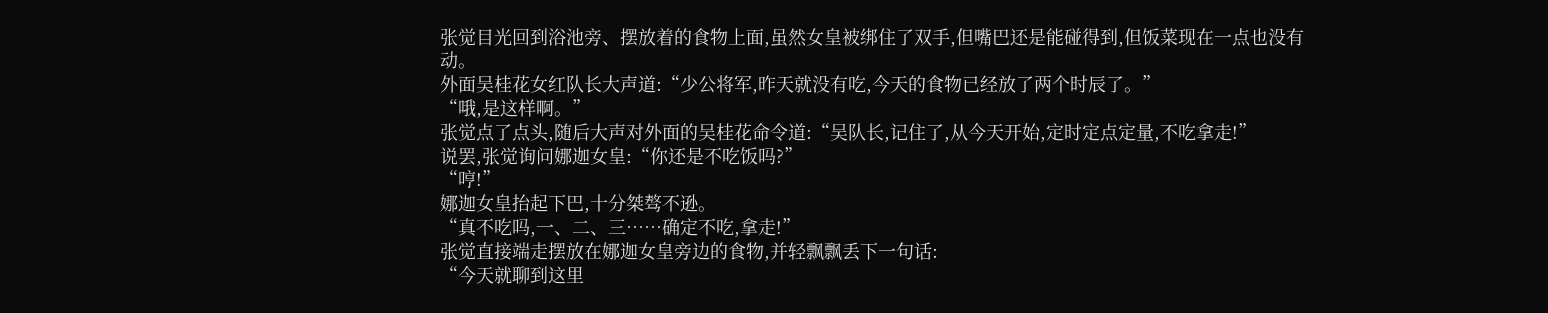张觉目光回到浴池旁、摆放着的食物上面,虽然女皇被绑住了双手,但嘴巴还是能碰得到,但饭菜现在一点也没有动。
外面吴桂花女红队长大声道:“少公将军,昨天就没有吃,今天的食物已经放了两个时辰了。”
“哦,是这样啊。”
张觉点了点头,随后大声对外面的吴桂花命令道:“吴队长,记住了,从今天开始,定时定点定量,不吃拿走!”
说罢,张觉询问娜迦女皇:“你还是不吃饭吗?”
“哼!”
娜迦女皇抬起下巴,十分桀骜不逊。
“真不吃吗,一、二、三……确定不吃,拿走!”
张觉直接端走摆放在娜迦女皇旁边的食物,并轻飘飘丢下一句话:
“今天就聊到这里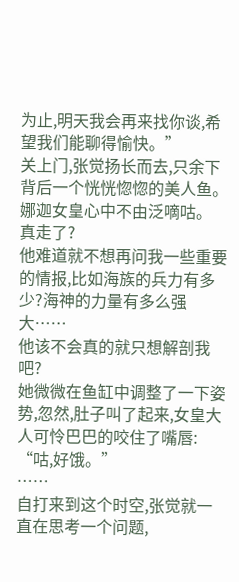为止,明天我会再来找你谈,希望我们能聊得愉快。”
关上门,张觉扬长而去,只余下背后一个恍恍惚惚的美人鱼。
娜迦女皇心中不由泛嘀咕。
真走了?
他难道就不想再问我一些重要的情报,比如海族的兵力有多少?海神的力量有多么强大……
他该不会真的就只想解剖我吧?
她微微在鱼缸中调整了一下姿势,忽然,肚子叫了起来,女皇大人可怜巴巴的咬住了嘴唇:
“咕,好饿。”
……
自打来到这个时空,张觉就一直在思考一个问题,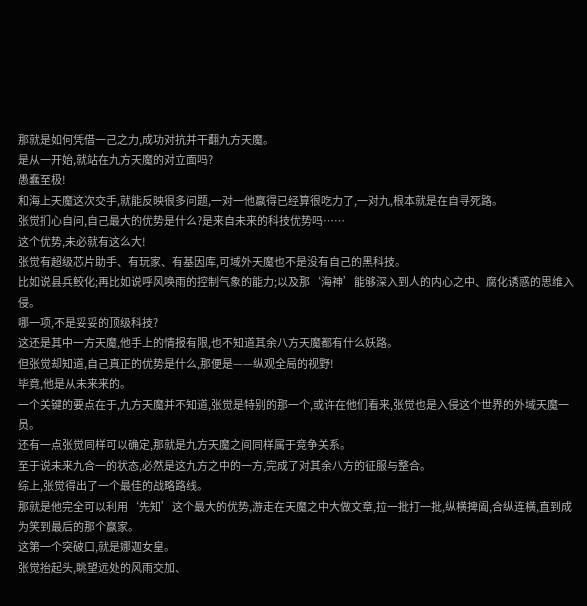那就是如何凭借一己之力,成功对抗并干翻九方天魔。
是从一开始,就站在九方天魔的对立面吗?
愚蠢至极!
和海上天魔这次交手,就能反映很多问题,一对一他赢得已经算很吃力了,一对九,根本就是在自寻死路。
张觉扪心自问,自己最大的优势是什么?是来自未来的科技优势吗……
这个优势,未必就有这么大!
张觉有超级芯片助手、有玩家、有基因库,可域外天魔也不是没有自己的黑科技。
比如说县兵鲛化;再比如说呼风唤雨的控制气象的能力;以及那‘海神’能够深入到人的内心之中、腐化诱惑的思维入侵。
哪一项,不是妥妥的顶级科技?
这还是其中一方天魔,他手上的情报有限,也不知道其余八方天魔都有什么妖路。
但张觉却知道,自己真正的优势是什么,那便是——纵观全局的视野!
毕竟,他是从未来来的。
一个关键的要点在于,九方天魔并不知道,张觉是特别的那一个,或许在他们看来,张觉也是入侵这个世界的外域天魔一员。
还有一点张觉同样可以确定,那就是九方天魔之间同样属于竞争关系。
至于说未来九合一的状态,必然是这九方之中的一方,完成了对其余八方的征服与整合。
综上,张觉得出了一个最佳的战略路线。
那就是他完全可以利用‘先知’这个最大的优势,游走在天魔之中大做文章,拉一批打一批,纵横捭阖,合纵连横,直到成为笑到最后的那个赢家。
这第一个突破口,就是娜迦女皇。
张觉抬起头,眺望远处的风雨交加、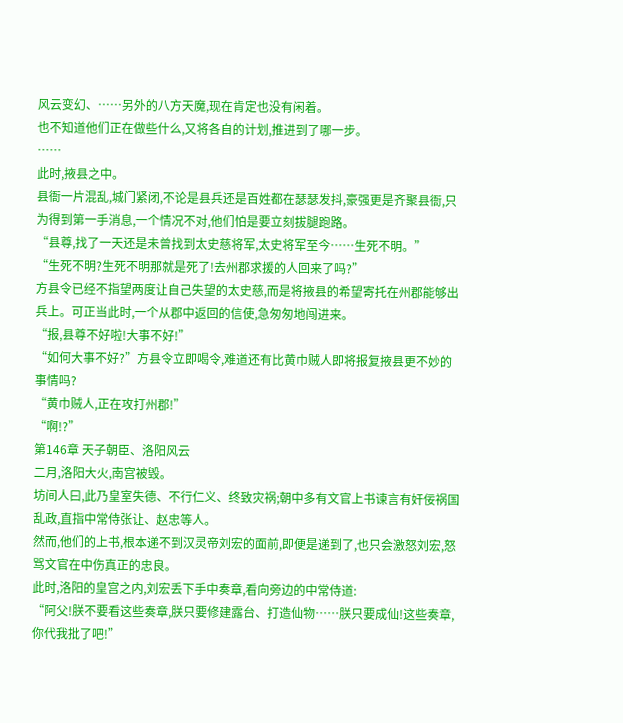风云变幻、……另外的八方天魔,现在肯定也没有闲着。
也不知道他们正在做些什么,又将各自的计划,推进到了哪一步。
……
此时,掖县之中。
县衙一片混乱,城门紧闭,不论是县兵还是百姓都在瑟瑟发抖,豪强更是齐聚县衙,只为得到第一手消息,一个情况不对,他们怕是要立刻拔腿跑路。
“县尊,找了一天还是未曾找到太史慈将军,太史将军至今……生死不明。”
“生死不明?生死不明那就是死了!去州郡求援的人回来了吗?”
方县令已经不指望两度让自己失望的太史慈,而是将掖县的希望寄托在州郡能够出兵上。可正当此时,一个从郡中返回的信使,急匆匆地闯进来。
“报,县尊不好啦!大事不好!”
“如何大事不好?”方县令立即喝令,难道还有比黄巾贼人即将报复掖县更不妙的事情吗?
“黄巾贼人,正在攻打州郡!”
“啊!?”
第146章 天子朝臣、洛阳风云
二月,洛阳大火,南宫被毁。
坊间人曰,此乃皇室失德、不行仁义、终致灾祸;朝中多有文官上书谏言有奸佞祸国乱政,直指中常侍张让、赵忠等人。
然而,他们的上书,根本递不到汉灵帝刘宏的面前,即便是递到了,也只会激怒刘宏,怒骂文官在中伤真正的忠良。
此时,洛阳的皇宫之内,刘宏丢下手中奏章,看向旁边的中常侍道:
“阿父!朕不要看这些奏章,朕只要修建露台、打造仙物……朕只要成仙!这些奏章,你代我批了吧!”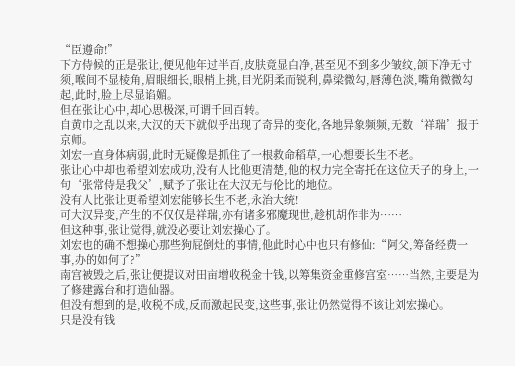“臣遵命!”
下方侍候的正是张让,便见他年过半百,皮肤竟显白净,甚至见不到多少皱纹,颌下净无寸须,喉间不显棱角,眉眼细长,眼梢上挑,目光阴柔而锐利,鼻梁微勾,唇薄色淡,嘴角微微勾起,此时,脸上尽显谄媚。
但在张让心中,却心思极深,可谓千回百转。
自黄巾之乱以来,大汉的天下就似乎出现了奇异的变化,各地异象频频,无数‘祥瑞’报于京师。
刘宏一直身体病弱,此时无疑像是抓住了一根救命稻草,一心想要长生不老。
张让心中却也希望刘宏成功,没有人比他更清楚,他的权力完全寄托在这位天子的身上,一句‘张常侍是我父’,赋予了张让在大汉无与伦比的地位。
没有人比张让更希望刘宏能够长生不老,永治大统!
可大汉异变,产生的不仅仅是祥瑞,亦有诸多邪魔现世,趁机胡作非为……
但这种事,张让觉得,就没必要让刘宏操心了。
刘宏也的确不想操心那些狗屁倒灶的事情,他此时心中也只有修仙:“阿父,筹备经费一事,办的如何了?”
南宫被毁之后,张让便提议对田亩增收税金十钱,以筹集资金重修宫室……当然,主要是为了修建露台和打造仙器。
但没有想到的是,收税不成,反而激起民变,这些事,张让仍然觉得不该让刘宏操心。
只是没有钱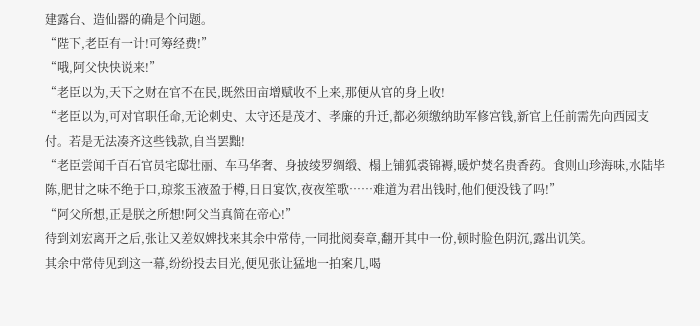建露台、造仙器的确是个问题。
“陛下,老臣有一计!可筹经费!”
“哦,阿父快快说来!”
“老臣以为,天下之财在官不在民,既然田亩增赋收不上来,那便从官的身上收!
“老臣以为,可对官职任命,无论刺史、太守还是茂才、孝廉的升迁,都必须缴纳助军修宫钱,新官上任前需先向西园支付。若是无法凑齐这些钱款,自当罢黜!
“老臣尝闻千百石官员宅邸壮丽、车马华奢、身披绫罗绸缎、榻上铺狐裘锦褥,暖炉焚名贵香药。食则山珍海味,水陆毕陈,肥甘之味不绝于口,琼浆玉液盈于樽,日日宴饮,夜夜笙歌……难道为君出钱时,他们便没钱了吗!”
“阿父所想,正是朕之所想!阿父当真简在帝心!”
待到刘宏离开之后,张让又差奴婢找来其余中常侍,一同批阅奏章,翻开其中一份,顿时脸色阴沉,露出讥笑。
其余中常侍见到这一幕,纷纷投去目光,便见张让猛地一拍案几,喝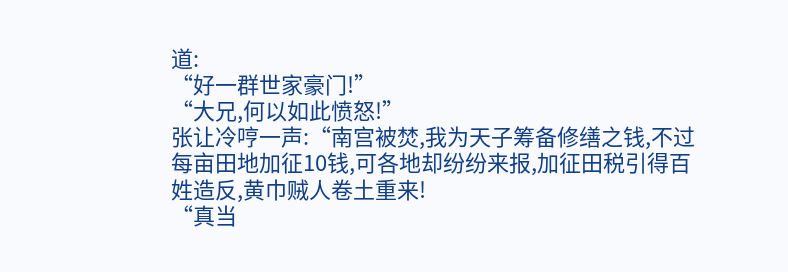道:
“好一群世家豪门!”
“大兄,何以如此愤怒!”
张让冷哼一声:“南宫被焚,我为天子筹备修缮之钱,不过每亩田地加征10钱,可各地却纷纷来报,加征田税引得百姓造反,黄巾贼人卷土重来!
“真当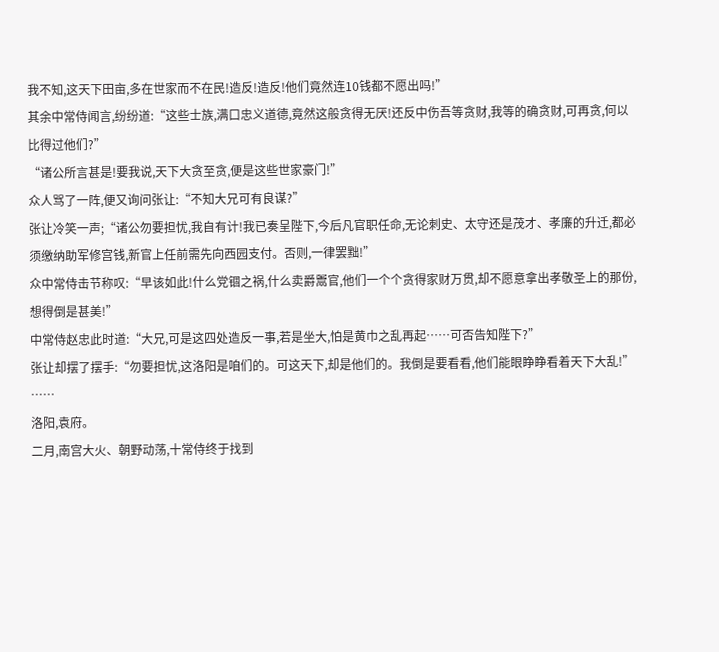我不知,这天下田亩,多在世家而不在民!造反!造反!他们竟然连10钱都不愿出吗!”
其余中常侍闻言,纷纷道:“这些士族,满口忠义道德,竟然这般贪得无厌!还反中伤吾等贪财,我等的确贪财,可再贪,何以比得过他们?”
“诸公所言甚是!要我说,天下大贪至贪,便是这些世家豪门!”
众人骂了一阵,便又询问张让:“不知大兄可有良谋?”
张让冷笑一声;“诸公勿要担忧,我自有计!我已奏呈陛下,今后凡官职任命,无论刺史、太守还是茂才、孝廉的升迁,都必须缴纳助军修宫钱,新官上任前需先向西园支付。否则,一律罢黜!”
众中常侍击节称叹:“早该如此!什么党锢之祸,什么卖爵鬻官,他们一个个贪得家财万贯,却不愿意拿出孝敬圣上的那份,想得倒是甚美!”
中常侍赵忠此时道:“大兄,可是这四处造反一事,若是坐大,怕是黄巾之乱再起……可否告知陛下?”
张让却摆了摆手:“勿要担忧,这洛阳是咱们的。可这天下,却是他们的。我倒是要看看,他们能眼睁睁看着天下大乱!”
……
洛阳,袁府。
二月,南宫大火、朝野动荡,十常侍终于找到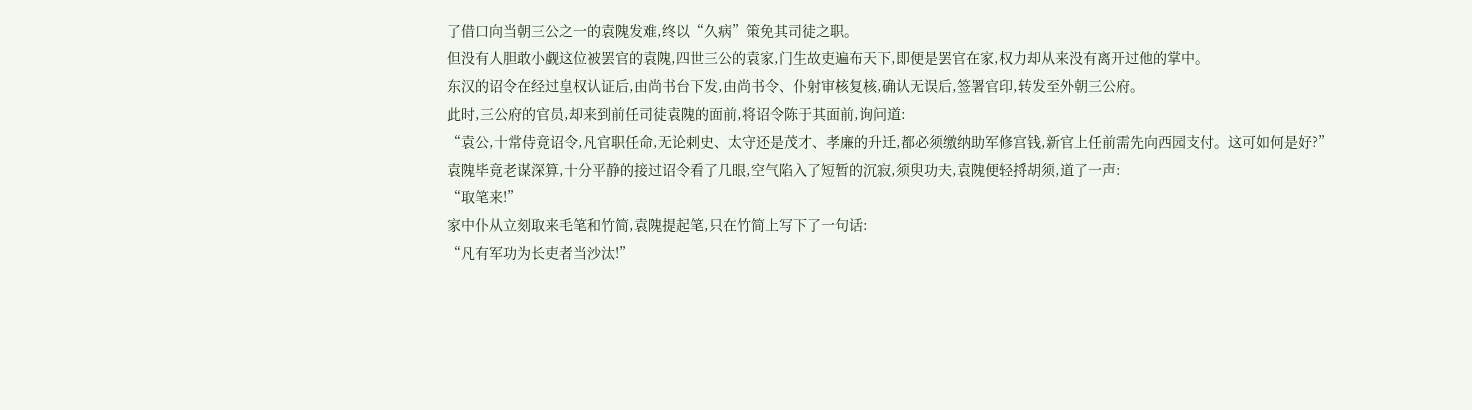了借口向当朝三公之一的袁隗发难,终以“久病”策免其司徒之职。
但没有人胆敢小觑这位被罢官的袁隗,四世三公的袁家,门生故吏遍布天下,即便是罢官在家,权力却从来没有离开过他的掌中。
东汉的诏令在经过皇权认证后,由尚书台下发,由尚书令、仆射审核复核,确认无误后,签署官印,转发至外朝三公府。
此时,三公府的官员,却来到前任司徒袁隗的面前,将诏令陈于其面前,询问道:
“袁公,十常侍竟诏令,凡官职任命,无论刺史、太守还是茂才、孝廉的升迁,都必须缴纳助军修宫钱,新官上任前需先向西园支付。这可如何是好?”
袁隗毕竟老谋深算,十分平静的接过诏令看了几眼,空气陷入了短暂的沉寂,须臾功夫,袁隗便轻捋胡须,道了一声:
“取笔来!”
家中仆从立刻取来毛笔和竹简,袁隗提起笔,只在竹简上写下了一句话:
“凡有军功为长吏者当沙汰!”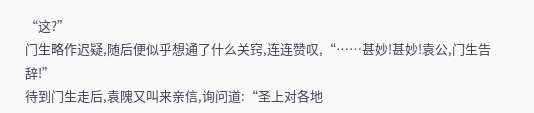“这?”
门生略作迟疑,随后便似乎想通了什么关窍,连连赞叹,“……甚妙!甚妙!袁公,门生告辞!”
待到门生走后,袁隗又叫来亲信,询问道:“圣上对各地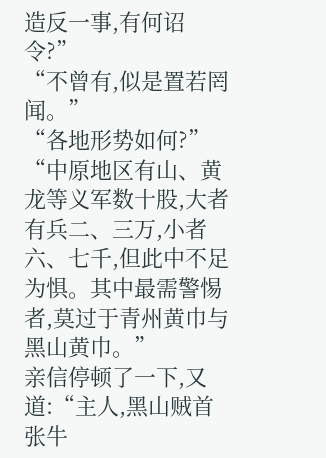造反一事,有何诏令?”
“不曾有,似是置若罔闻。”
“各地形势如何?”
“中原地区有山、黄龙等义军数十股,大者有兵二、三万,小者六、七千,但此中不足为惧。其中最需警惕者,莫过于青州黄巾与黑山黄巾。”
亲信停顿了一下,又道:“主人,黑山贼首张牛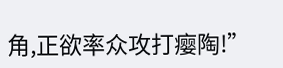角,正欲率众攻打瘿陶!”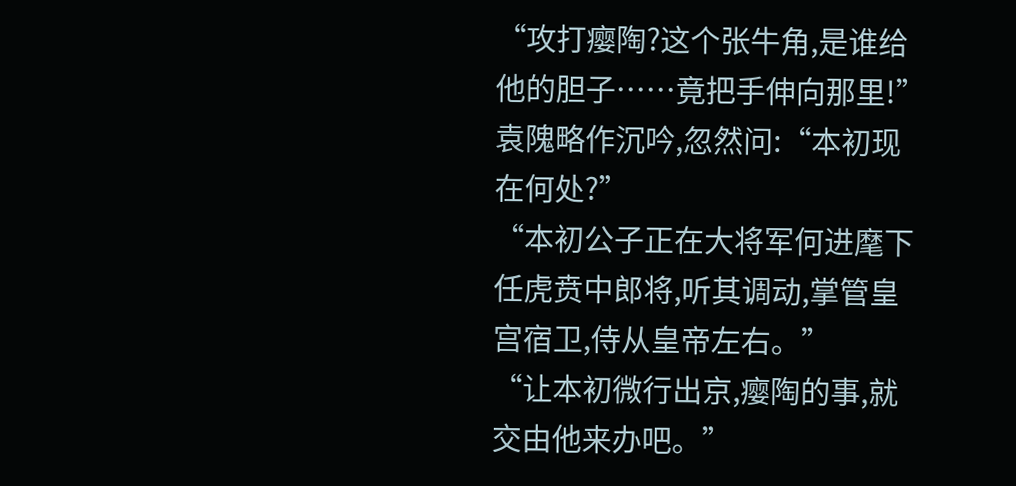“攻打瘿陶?这个张牛角,是谁给他的胆子……竟把手伸向那里!”
袁隗略作沉吟,忽然问:“本初现在何处?”
“本初公子正在大将军何进麾下任虎贲中郎将,听其调动,掌管皇宫宿卫,侍从皇帝左右。”
“让本初微行出京,瘿陶的事,就交由他来办吧。”